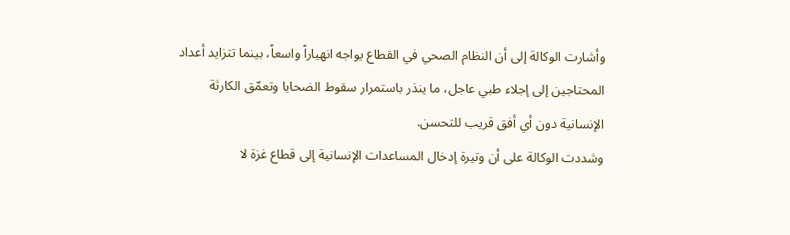وأشارت الوكالة إلى أن النظام الصحي في القطاع يواجه انهياراً واسعاً، بينما تتزايد أعداد المحتاجين إلى إجلاء طبي عاجل، ما ينذر باستمرار سقوط الضحايا وتعمّق الكارثة الإنسانية دون أي أفق قريب للتحسن.
وشددت الوكالة على أن وتيرة إدخال المساعدات الإنسانية إلى قطاع غزة لا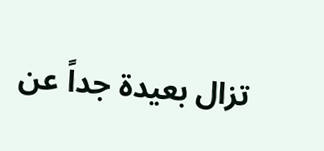تزال بعيدة جداً عن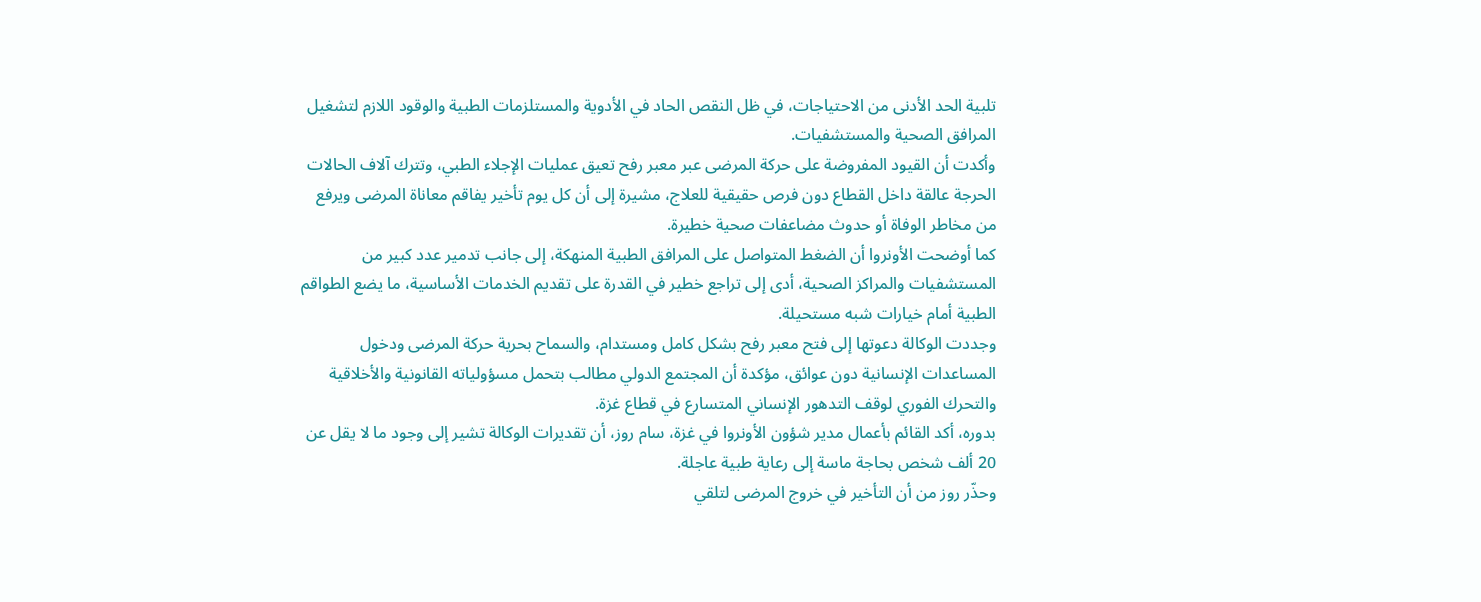تلبية الحد الأدنى من الاحتياجات، في ظل النقص الحاد في الأدوية والمستلزمات الطبية والوقود اللازم لتشغيل المرافق الصحية والمستشفيات.
وأكدت أن القيود المفروضة على حركة المرضى عبر معبر رفح تعيق عمليات الإجلاء الطبي، وتترك آلاف الحالات الحرجة عالقة داخل القطاع دون فرص حقيقية للعلاج، مشيرة إلى أن كل يوم تأخير يفاقم معاناة المرضى ويرفع من مخاطر الوفاة أو حدوث مضاعفات صحية خطيرة.
كما أوضحت الأونروا أن الضغط المتواصل على المرافق الطبية المنهكة، إلى جانب تدمير عدد كبير من المستشفيات والمراكز الصحية، أدى إلى تراجع خطير في القدرة على تقديم الخدمات الأساسية، ما يضع الطواقم الطبية أمام خيارات شبه مستحيلة.
وجددت الوكالة دعوتها إلى فتح معبر رفح بشكل كامل ومستدام، والسماح بحرية حركة المرضى ودخول المساعدات الإنسانية دون عوائق، مؤكدة أن المجتمع الدولي مطالب بتحمل مسؤولياته القانونية والأخلاقية والتحرك الفوري لوقف التدهور الإنساني المتسارع في قطاع غزة.
بدوره، أكد القائم بأعمال مدير شؤون الأونروا في غزة، سام روز، أن تقديرات الوكالة تشير إلى وجود ما لا يقل عن 20 ألف شخص بحاجة ماسة إلى رعاية طبية عاجلة.
وحذّر روز من أن التأخير في خروج المرضى لتلقي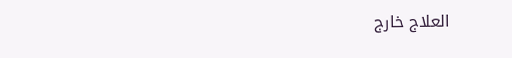العلاج خارج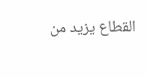القطاع يزيد من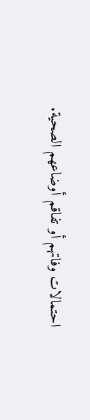احتمالات وفاتهم أو تفاقم أوضاعهم الصحية.